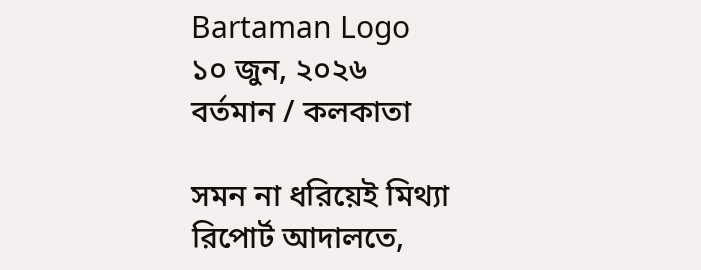Bartaman Logo
১০ জুন, ২০২৬
বর্তমান / কলকাতা

সমন না ধরিয়েই মিথ্যা রিপোর্ট আদালতে,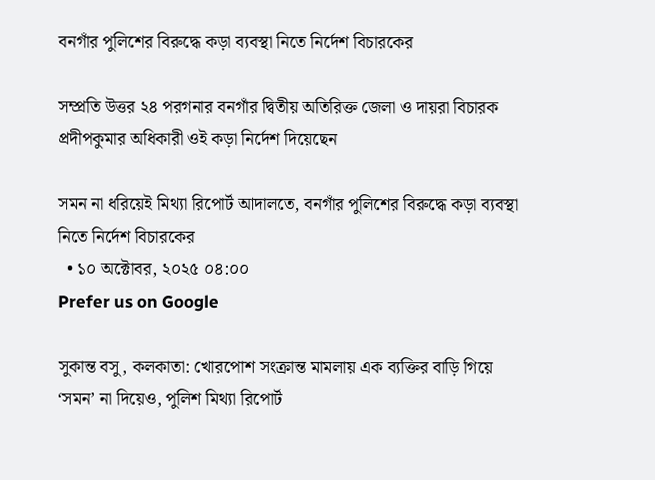বনগাঁর পুলিশের বিরুদ্ধে কড়া ব্যবস্থা নিতে নির্দেশ বিচারকের

সম্প্রতি উত্তর ২৪ পরগনার বনগাঁর দ্বিতীয় অতিরিক্ত জেলা ও দায়রা বিচারক প্রদীপকুমার অধিকারী ওই কড়া নির্দেশ দিয়েছেন

সমন না ধরিয়েই মিথ্যা রিপোর্ট আদালতে, বনগাঁর পুলিশের বিরুদ্ধে কড়া ব্যবস্থা নিতে নির্দেশ বিচারকের
  • ১০ অক্টোবর, ২০২৫ ০৪:০০
Prefer us on Google

সুকান্ত বসু, কলকাতা: খোরপোশ সংক্রান্ত মামলায় এক ব্যক্তির বাড়ি গিয়ে ‘সমন’ না দিয়েও, পুলিশ মিথ্যা রিপোর্ট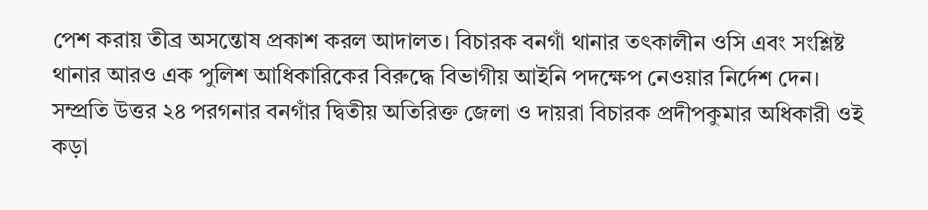পেশ করায় তীব্র অসন্তোষ প্রকাশ করল আদালত। বিচারক বনগাঁ থানার তৎকালীন ওসি এবং সংশ্লিষ্ট থানার আরও এক পুলিশ আধিকারিকের বিরুদ্ধে বিভাগীয় আইনি পদক্ষেপ নেওয়ার নির্দেশ দেন। সম্প্রতি উত্তর ২৪ পরগনার বনগাঁর দ্বিতীয় অতিরিক্ত জেলা ও দায়রা বিচারক প্রদীপকুমার অধিকারী ওই কড়া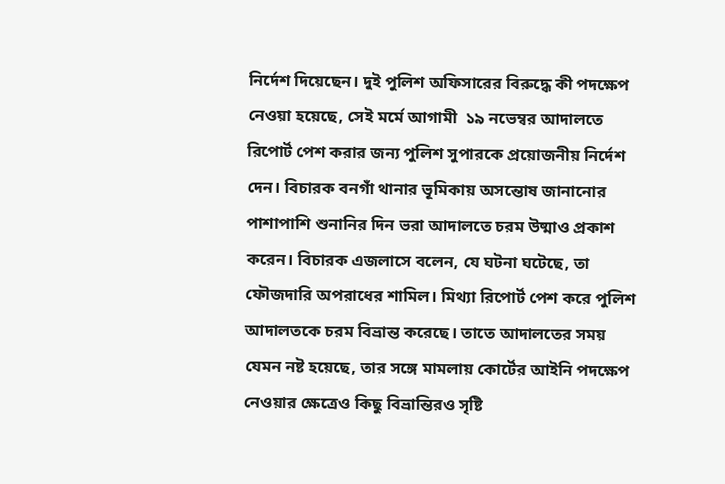নির্দেশ দিয়েছেন। দুই পুলিশ অফিসারের বিরুদ্ধে কী পদক্ষেপ নেওয়া হয়েছে, সেই মর্মে আগামী  ১৯ নভেম্বর আদালতে রিপোর্ট পেশ করার জন্য পুলিশ সুপারকে প্রয়োজনীয় নির্দেশ দেন। বিচারক বনগাঁ থানার ভূমিকায় অসন্তোষ জানানোর পাশাপাশি শুনানির দিন ভরা আদালতে চরম উষ্মাও প্রকাশ করেন। বিচারক এজলাসে বলেন, যে ঘটনা ঘটেছে, তা ফৌজদারি অপরাধের শামিল। মিথ্যা রিপোর্ট পেশ করে পুলিশ আদালতকে চরম বিভ্রান্ত করেছে। তাতে আদালতের সময় যেমন নষ্ট হয়েছে, তার সঙ্গে মামলায় কোর্টের আইনি পদক্ষেপ নেওয়ার ক্ষেত্রেও কিছু বিভ্রান্তিরও সৃষ্টি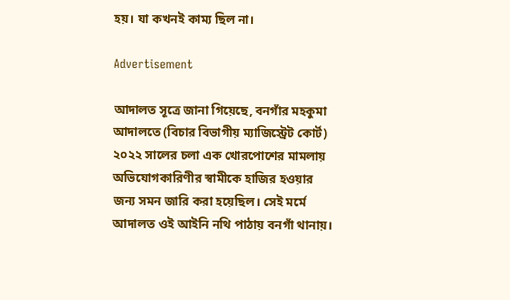হয়। যা কখনই কাম্য ছিল না।

Advertisement

আদালত সূত্রে জানা গিয়েছে, বনগাঁর মহকুমা আদালতে (বিচার বিভাগীয় ম্যাজিস্ট্রেট কোর্ট) ২০২২ সালের চলা এক খোরপোশের মামলায় অভিযোগকারিণীর স্বামীকে হাজির হওয়ার জন্য সমন জারি করা হয়েছিল। সেই মর্মে আদালত ওই আইনি নথি পাঠায় বনগাঁ থানায়।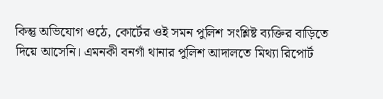কিন্তু অভিযোগ ওঠে, কোর্টের ওই সমন পুলিশ সংশ্লিষ্ট ব্যক্তির বাড়িতে দিয়ে আসেনি। এমনকী বনগাঁ থানার পুলিশ আদালতে মিথ্যা রিপোর্ট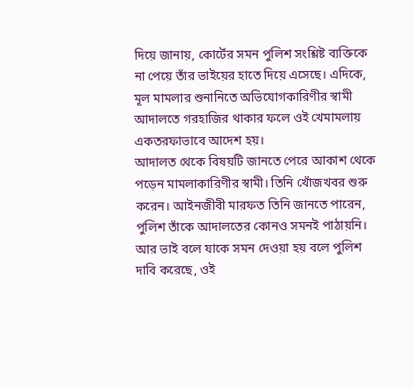দিয়ে জানায়, কোর্টের সমন পুলিশ সংশ্লিষ্ট ব্যক্তিকে না পেয়ে তাঁর ভাইয়ের হাতে দিয়ে এসেছে। এদিকে, মূল মামলার শুনানিতে অভিযোগকারিণীর স্বামী আদালতে গরহাজির থাকার ফলে ওই খেমামলায় একতরফাভাবে আদেশ হয়।
আদালত থেকে বিষয়টি জানতে পেরে আকাশ থেকে পড়েন মামলাকারিণীর স্বামী। তিনি খোঁজখবর শুরু করেন। আইনজীবী মারফত তিনি জানতে পারেন, পুলিশ তাঁকে আদালতের কোনও সমনই পাঠায়নি। আর ভাই বলে যাকে সমন দেওয়া হয় বলে পুলিশ দাবি করেছে, ওই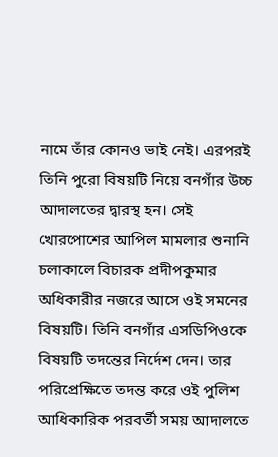নামে তাঁর কোনও ভাই নেই। এরপরই তিনি পুরো বিষয়টি নিয়ে বনগাঁর উচ্চ আদালতের দ্বারস্থ হন। সেই খোরপোশের আপিল মামলার শুনানি চলাকালে বিচারক প্রদীপকুমার অধিকারীর নজরে আসে ওই সমনের বিষয়টি। তিনি বনগাঁর এসডিপিওকে বিষয়টি তদন্তের নির্দেশ দেন। তার পরিপ্রেক্ষিতে তদন্ত করে ওই পুলিশ আধিকারিক পরবর্তী সময় আদালতে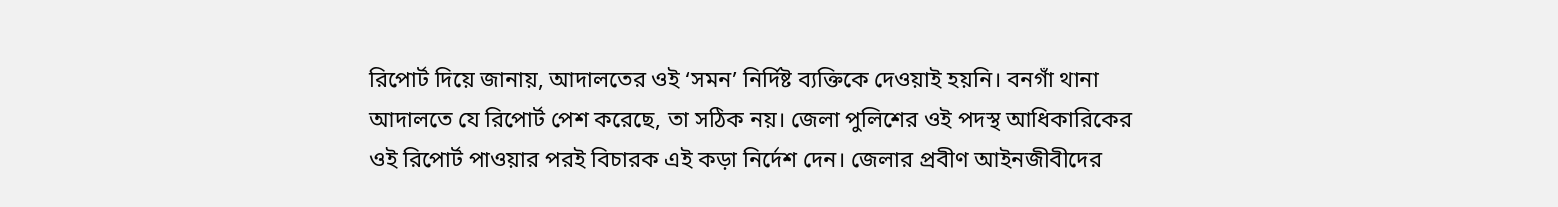রিপোর্ট দিয়ে জানায়, আদালতের ওই ‘সমন’ নির্দিষ্ট ব্যক্তিকে দেওয়াই হয়নি। বনগাঁ থানা আদালতে যে রিপোর্ট পেশ করেছে, তা সঠিক নয়। জেলা পুলিশের ওই পদস্থ আধিকারিকের ওই রিপোর্ট পাওয়ার পরই বিচারক এই কড়া নির্দেশ দেন। জেলার প্রবীণ আইনজীবীদের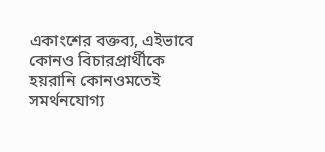একাংশের বক্তব্য, এইভাবে কোনও বিচারপ্রার্থীকে হয়রানি কোনওমতেই সমর্থনযোগ্য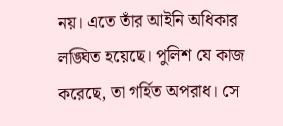নয়। এতে তাঁর আইনি অধিকার লঙ্ঘিত হয়েছে। পুলিশ যে কাজ করেছে, তা গর্হিত অপরাধ। সে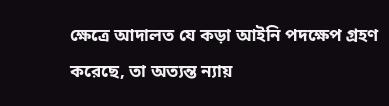ক্ষেত্রে আদালত যে কড়া আইনি পদক্ষেপ গ্রহণ করেছে, তা অত্যন্ত ন্যায়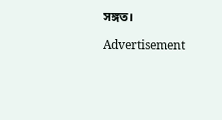সঙ্গত।

Advertisement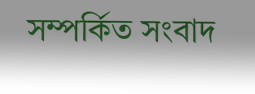সম্পর্কিত সংবাদ